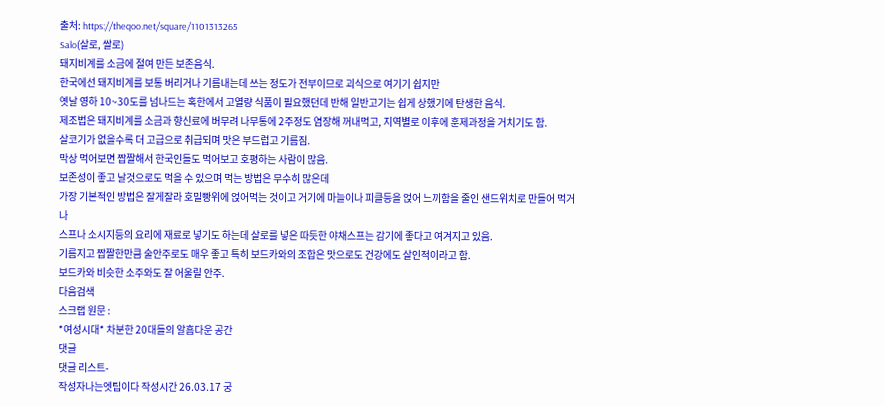출처: https://theqoo.net/square/1101313265
Salo(살로, 쌀로)
돼지비계를 소금에 절여 만든 보존음식.
한국에선 돼지비계를 보통 버리거나 기름내는데 쓰는 정도가 전부이므로 괴식으로 여기기 쉽지만
옛날 영하 10~30도를 넘나드는 혹한에서 고열량 식품이 필요했던데 반해 일반고기는 쉽게 상했기에 탄생한 음식.
제조법은 돼지비계를 소금과 향신료에 버무려 나무통에 2주정도 염장해 꺼내먹고, 지역별로 이후에 훈제과정을 거치기도 함.
살코기가 없을수록 더 고급으로 취급되며 맛은 부드럽고 기름짐.
막상 먹어보면 짭짤해서 한국인들도 먹어보고 호평하는 사람이 많음.
보존성이 좋고 날것으로도 먹을 수 있으며 먹는 방법은 무수히 많은데
가장 기본적인 방법은 잘게잘라 호밀빵위에 얹어먹는 것이고 거기에 마늘이나 피클등을 얹어 느끼함을 줄인 샌드위치로 만들어 먹거나
스프나 소시지등의 요리에 재료로 넣기도 하는데 살로를 넣은 따듯한 야채스프는 감기에 좋다고 여겨지고 있음.
기름지고 짭짤한만큼 술안주로도 매우 좋고 특히 보드카와의 조합은 맛으로도 건강에도 살인적이라고 함.
보드카와 비슷한 소주와도 잘 어울릴 안주.
다음검색
스크랩 원문 :
*여성시대* 차분한 20대들의 알흠다운 공간
댓글
댓글 리스트-
작성자나는엣팁이다 작성시간 26.03.17 궁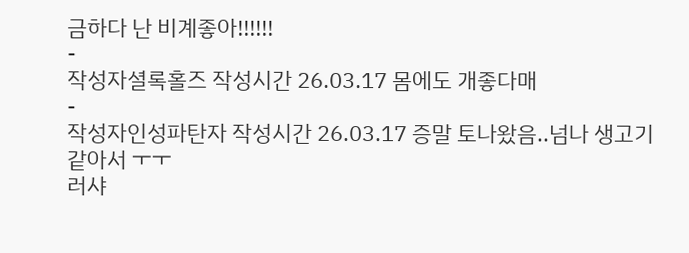금하다 난 비계좋아!!!!!!
-
작성자셜록홀즈 작성시간 26.03.17 몸에도 개좋다매
-
작성자인성파탄자 작성시간 26.03.17 증말 토나왔음..넘나 생고기같아서 ㅜㅜ
러샤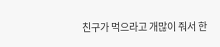친구가 먹으라고 개많이 줘서 한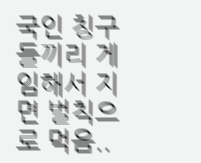국인 칭구들끼리 게임해서 지면 벌칙으로 먹음..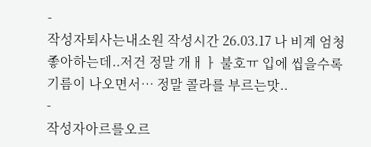-
작성자퇴사는내소원 작성시간 26.03.17 나 비계 엄청 좋아하는데..저건 정말 개ㅐㅏ 불호ㅠ 입에 씹을수록 기름이 나오면서… 정말 콜라를 부르는맛..
-
작성자아르를오르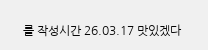를 작성시간 26.03.17 맛있겠다